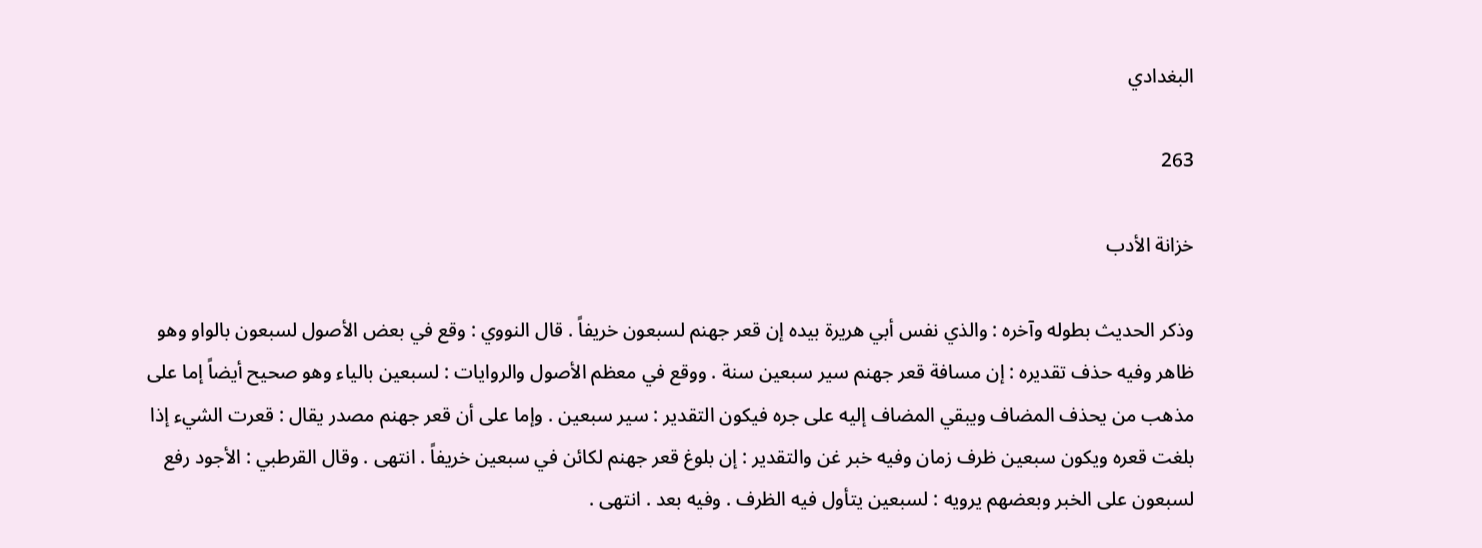البغدادي

263

خزانة الأدب

وذكر الحديث بطوله وآخره : والذي نفس أبي هريرة بيده إن قعر جهنم لسبعون خريفاً . قال النووي : وقع في بعض الأصول لسبعون بالواو وهو ظاهر وفيه حذف تقديره : إن مسافة قعر جهنم سير سبعين سنة . ووقع في معظم الأصول والروايات : لسبعين بالياء وهو صحيح أيضاً إما على مذهب من يحذف المضاف ويبقي المضاف إليه على جره فيكون التقدير : سير سبعين . وإما على أن قعر جهنم مصدر يقال : قعرت الشيء إذا بلغت قعره ويكون سبعين ظرف زمان وفيه خبر غن والتقدير : إن بلوغ قعر جهنم لكائن في سبعين خريفاً . انتهى . وقال القرطبي : الأجود رفع لسبعون على الخبر وبعضهم يرويه : لسبعين يتأول فيه الظرف . وفيه بعد . انتهى .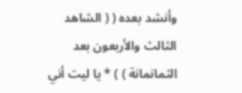وأنشد بعده ( ( الشاهد الثالث والأربعون بعد الثمانمانة ) ) * يا ليت أني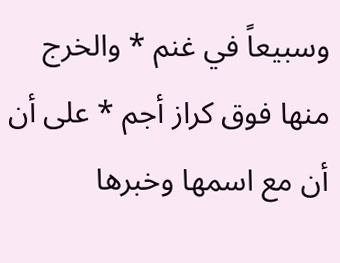وسبيعاً في غنم * والخرج منها فوق كراز أجم * على أن أن مع اسمها وخبرها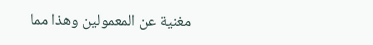مغنية عن المعمولين وهذا مما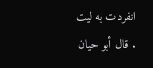انفردت به ليت . قال أبو حيان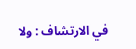في الارتشاف : ولا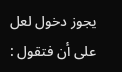يجوز دخول لعل على أن فتقول :